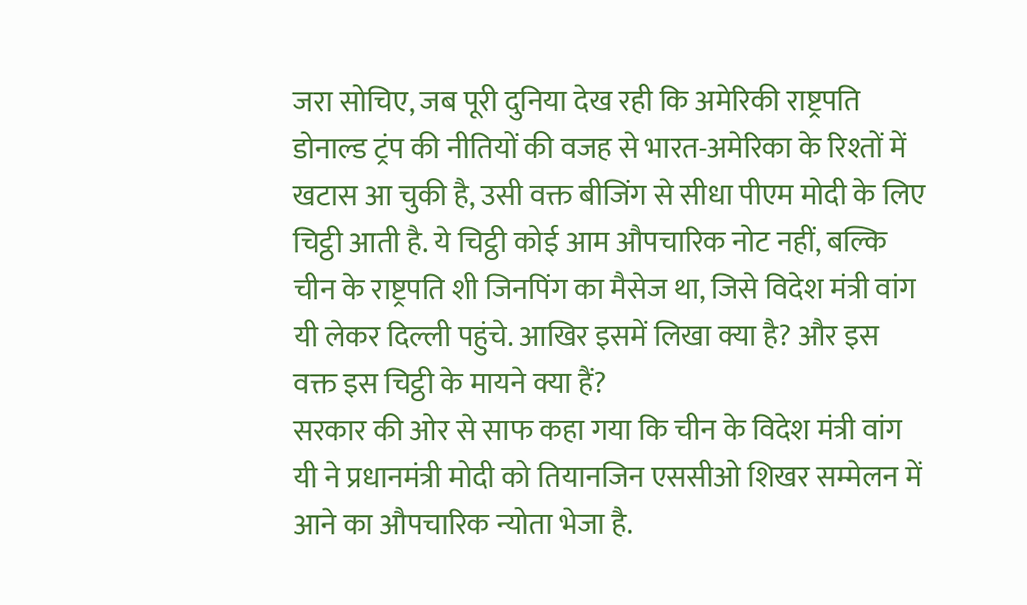जरा सोचिए, जब पूरी दुनिया देख रही कि अमेरिकी राष्ट्रपति डोनाल्ड ट्रंप की नीतियों की वजह से भारत-अमेरिका के रिश्तों में खटास आ चुकी है, उसी वक्त बीजिंग से सीधा पीएम मोदी के लिए चिट्ठी आती है. ये चिट्ठी कोई आम औपचारिक नोट नहीं, बल्कि चीन के राष्ट्रपति शी जिनपिंग का मैसेज था, जिसे विदेश मंत्री वांग यी लेकर दिल्ली पहुंचे. आखिर इसमें लिखा क्या है? और इस वक्त इस चिट्ठी के मायने क्या हैं?
सरकार की ओर से साफ कहा गया कि चीन के विदेश मंत्री वांग यी ने प्रधानमंत्री मोदी को तियानजिन एससीओ शिखर सम्मेलन में आने का औपचारिक न्योता भेजा है.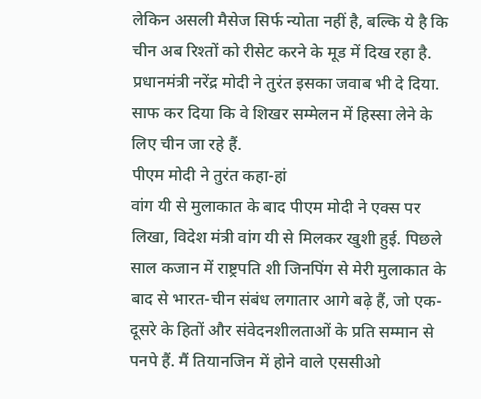लेकिन असली मैसेज सिर्फ न्योता नहीं है, बल्कि ये है कि चीन अब रिश्तों को रीसेट करने के मूड में दिख रहा है. प्रधानमंत्री नरेंद्र मोदी ने तुरंत इसका जवाब भी दे दिया. साफ कर दिया कि वे शिखर सम्मेलन में हिस्सा लेने के लिए चीन जा रहे हैं.
पीएम मोदी ने तुरंत कहा-हां
वांग यी से मुलाकात के बाद पीएम मोदी ने एक्स पर लिखा, विदेश मंत्री वांग यी से मिलकर खुशी हुई. पिछले साल कजान में राष्ट्रपति शी जिनपिंग से मेरी मुलाकात के बाद से भारत-चीन संबंध लगातार आगे बढ़े हैं, जो एक-दूसरे के हितों और संवेदनशीलताओं के प्रति सम्मान से पनपे हैं. मैं तियानजिन में होने वाले एससीओ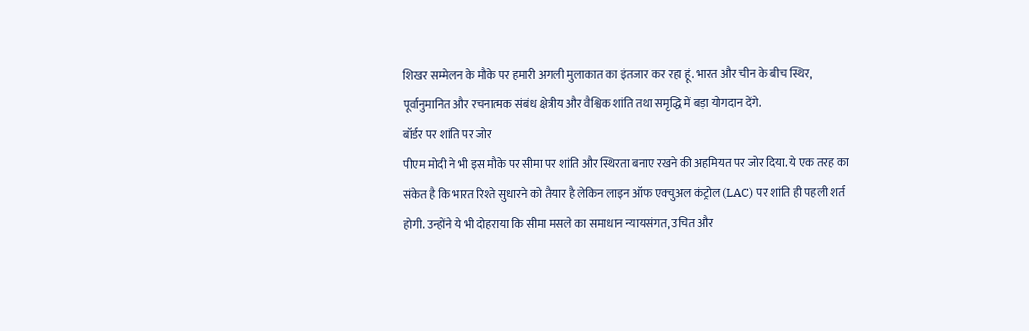शिखर सम्मेलन के मौके पर हमारी अगली मुलाकात का इंतजार कर रहा हूं. भारत और चीन के बीच स्थिर, पूर्वानुमानित और रचनात्मक संबंध क्षेत्रीय और वैश्विक शांति तथा समृद्धि में बड़ा योगदान देंगे.
बॉर्डर पर शांति पर जोर
पीएम मोदी ने भी इस मौके पर सीमा पर शांति और स्थिरता बनाए रखने की अहमियत पर जोर दिया. ये एक तरह का संकेत है कि भारत रिश्ते सुधारने को तैयार है लेकिन लाइन ऑफ एक्चुअल कंट्रोल (LAC) पर शांति ही पहली शर्त होगी. उन्होंने ये भी दोहराया कि सीमा मसले का समाधान न्यायसंगत, उचित और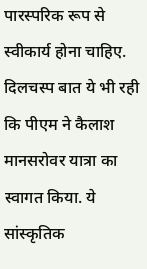पारस्परिक रूप से स्वीकार्य होना चाहिए. दिलचस्प बात ये भी रही कि पीएम ने कैलाश मानसरोवर यात्रा का स्वागत किया. ये सांस्कृतिक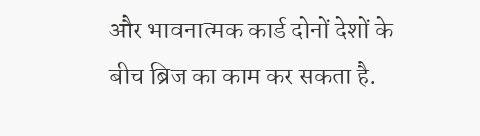और भावनात्मक कार्ड दोनों देशों के बीच ब्रिज का काम कर सकता है.